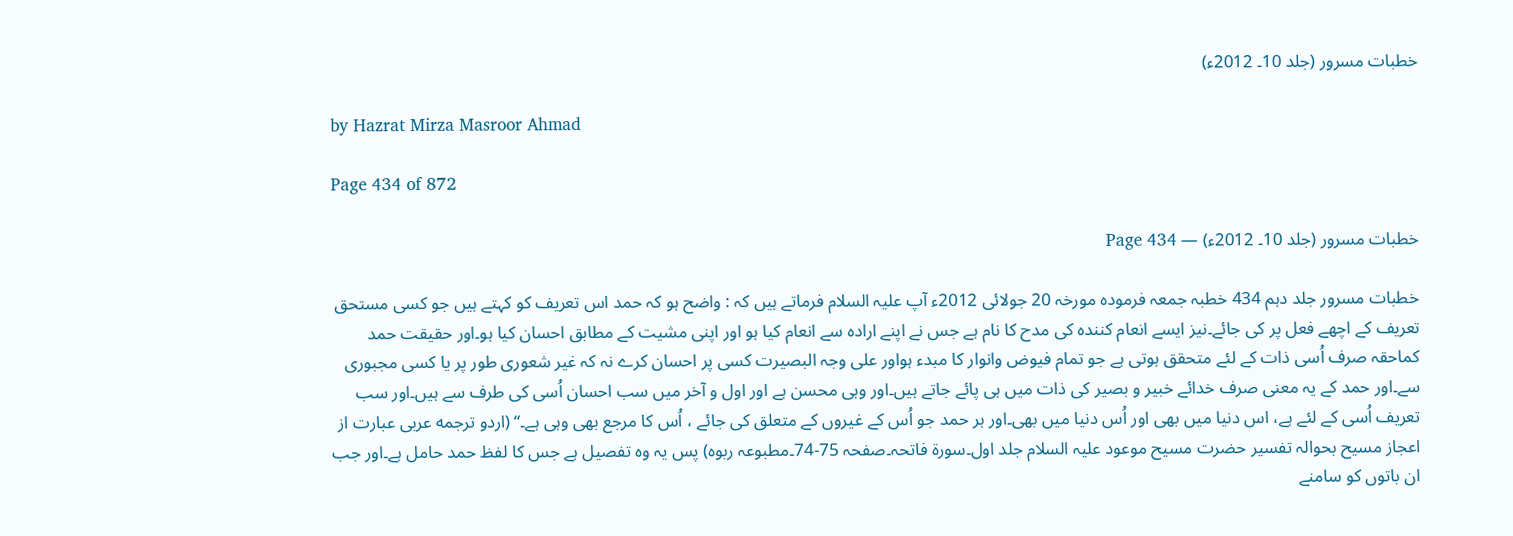خطبات مسرور (جلد 10۔ 2012ء)

by Hazrat Mirza Masroor Ahmad

Page 434 of 872

خطبات مسرور (جلد 10۔ 2012ء) — Page 434

خطبات مسرور جلد دہم 434 خطبہ جمعہ فرمودہ مورخہ 20 جولائی 2012ء آپ علیہ السلام فرماتے ہیں کہ : واضح ہو کہ حمد اس تعریف کو کہتے ہیں جو کسی مستحق تعریف کے اچھے فعل پر کی جائے۔نیز ایسے انعام کنندہ کی مدح کا نام ہے جس نے اپنے ارادہ سے انعام کیا ہو اور اپنی مشیت کے مطابق احسان کیا ہو۔اور حقیقت حمد کماحقہ صرف اُسی ذات کے لئے متحقق ہوتی ہے جو تمام فیوض وانوار کا مبدء ہواور علی وجہ البصیرت کسی پر احسان کرے نہ کہ غیر شعوری طور پر یا کسی مجبوری سے۔اور حمد کے یہ معنی صرف خدائے خبیر و بصیر کی ذات میں ہی پائے جاتے ہیں۔اور وہی محسن ہے اور اول و آخر میں سب احسان اُسی کی طرف سے ہیں۔اور سب تعریف اُسی کے لئے ہے، اس دنیا میں بھی اور اُس دنیا میں بھی۔اور ہر حمد جو اُس کے غیروں کے متعلق کی جائے ، اُس کا مرجع بھی وہی ہے۔“ (اردو ترجمه عربی عبارت از اعجاز مسیح بحوالہ تفسیر حضرت مسیح موعود علیہ السلام جلد اول۔سورۃ فاتحہ۔صفحہ 75-74۔مطبوعہ ربوہ) پس یہ وہ تفصیل ہے جس کا لفظ حمد حامل ہے۔اور جب ان باتوں کو سامنے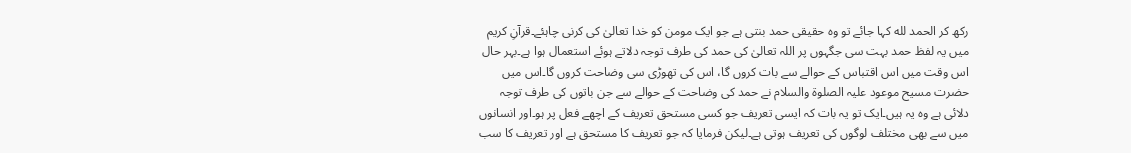رکھ کر الحمد لله کہا جائے تو وہ حقیقی حمد بنتی ہے جو ایک مومن کو خدا تعالیٰ کی کرنی چاہئے۔قرآنِ کریم میں یہ لفظ حمد بہت سی جگہوں پر اللہ تعالیٰ کی حمد کی طرف توجہ دلاتے ہوئے استعمال ہوا ہے۔بہر حال اس وقت میں اس اقتباس کے حوالے سے بات کروں گا، اس کی تھوڑی سی وضاحت کروں گا۔اس میں حضرت مسیح موعود علیہ الصلوۃ والسلام نے حمد کی وضاحت کے حوالے سے جن باتوں کی طرف توجہ دلائی ہے وہ یہ ہیں۔ایک تو یہ بات کہ ایسی تعریف جو کسی مستحق تعریف کے اچھے فعل پر ہو۔اور انسانوں میں سے بھی مختلف لوگوں کی تعریف ہوتی ہے۔لیکن فرمایا کہ جو تعریف کا مستحق ہے اور تعریف کا سب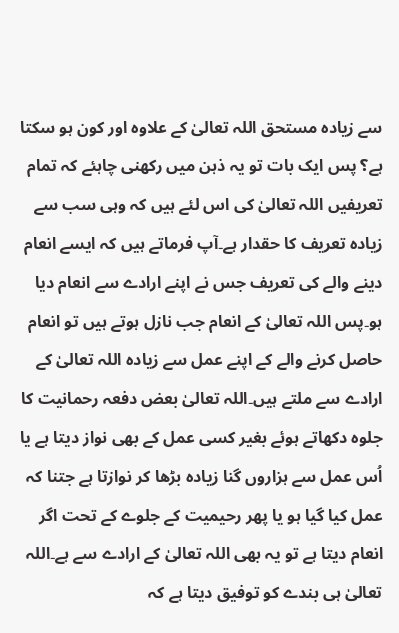سے زیادہ مستحق اللہ تعالیٰ کے علاوہ اور کون ہو سکتا ہے؟ پس ایک بات تو یہ ذہن میں رکھنی چاہئے کہ تمام تعریفیں اللہ تعالیٰ کی اس لئے ہیں کہ وہی سب سے زیادہ تعریف کا حقدار ہے۔آپ فرماتے ہیں کہ ایسے انعام دینے والے کی تعریف جس نے اپنے ارادے سے انعام دیا ہو۔پس اللہ تعالیٰ کے انعام جب نازل ہوتے ہیں تو انعام حاصل کرنے والے کے اپنے عمل سے زیادہ اللہ تعالیٰ کے ارادے سے ملتے ہیں۔اللہ تعالیٰ بعض دفعہ رحمانیت کا جلوہ دکھاتے ہوئے بغیر کسی عمل کے بھی نواز دیتا ہے یا اُس عمل سے ہزاروں گنا زیادہ بڑھا کر نوازتا ہے جتنا کہ عمل کیا گیا ہو یا پھر رحیمیت کے جلوے کے تحت اگر انعام دیتا ہے تو یہ بھی اللہ تعالیٰ کے ارادے سے ہے۔اللہ تعالیٰ ہی بندے کو توفیق دیتا ہے کہ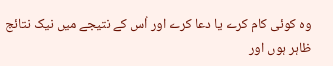وہ کوئی کام کرے یا دعا کرے اور اُس کے نتیجے میں نیک نتائج ظاہر ہوں اور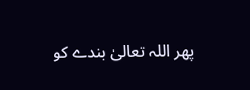پھر اللہ تعالیٰ بندے کو